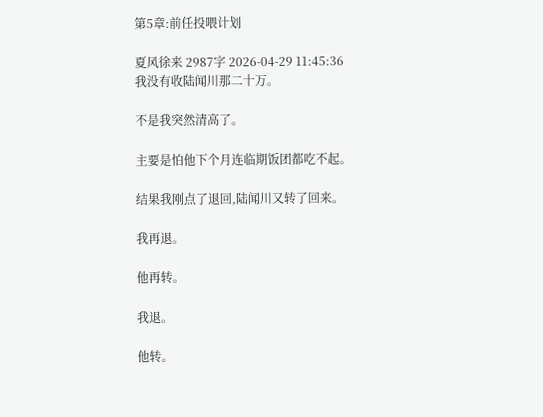第5章:前任投喂计划

夏风徐来 2987字 2026-04-29 11:45:36
我没有收陆闻川那二十万。

不是我突然清高了。

主要是怕他下个月连临期饭团都吃不起。

结果我刚点了退回,陆闻川又转了回来。

我再退。

他再转。

我退。

他转。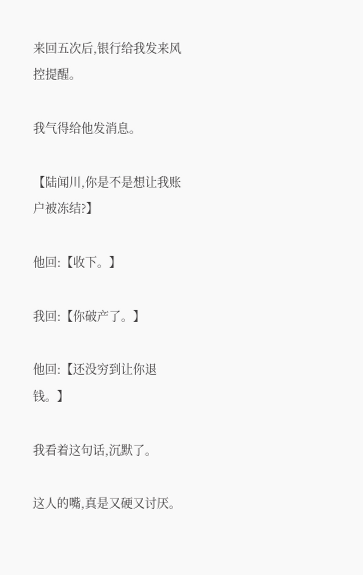来回五次后,银行给我发来风控提醒。

我气得给他发消息。

【陆闻川,你是不是想让我账户被冻结?】

他回:【收下。】

我回:【你破产了。】

他回:【还没穷到让你退钱。】

我看着这句话,沉默了。

这人的嘴,真是又硬又讨厌。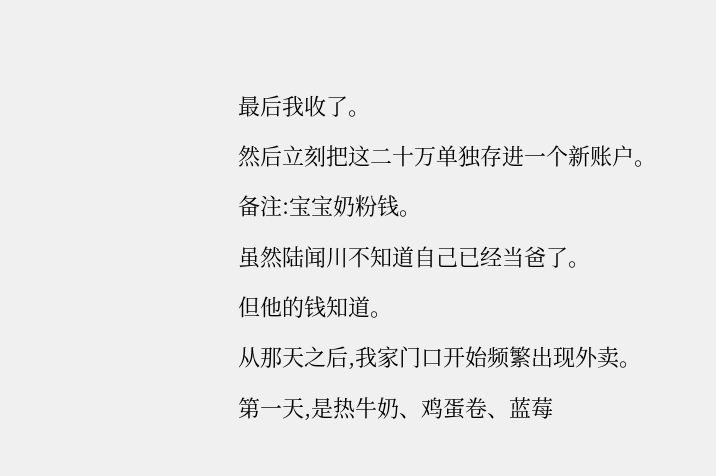最后我收了。

然后立刻把这二十万单独存进一个新账户。

备注:宝宝奶粉钱。

虽然陆闻川不知道自己已经当爸了。

但他的钱知道。

从那天之后,我家门口开始频繁出现外卖。

第一天,是热牛奶、鸡蛋卷、蓝莓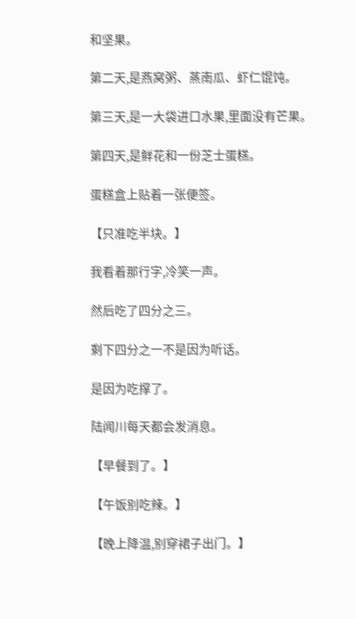和坚果。

第二天,是燕窝粥、蒸南瓜、虾仁馄饨。

第三天,是一大袋进口水果,里面没有芒果。

第四天,是鲜花和一份芝士蛋糕。

蛋糕盒上贴着一张便签。

【只准吃半块。】

我看着那行字,冷笑一声。

然后吃了四分之三。

剩下四分之一不是因为听话。

是因为吃撑了。

陆闻川每天都会发消息。

【早餐到了。】

【午饭别吃辣。】

【晚上降温,别穿裙子出门。】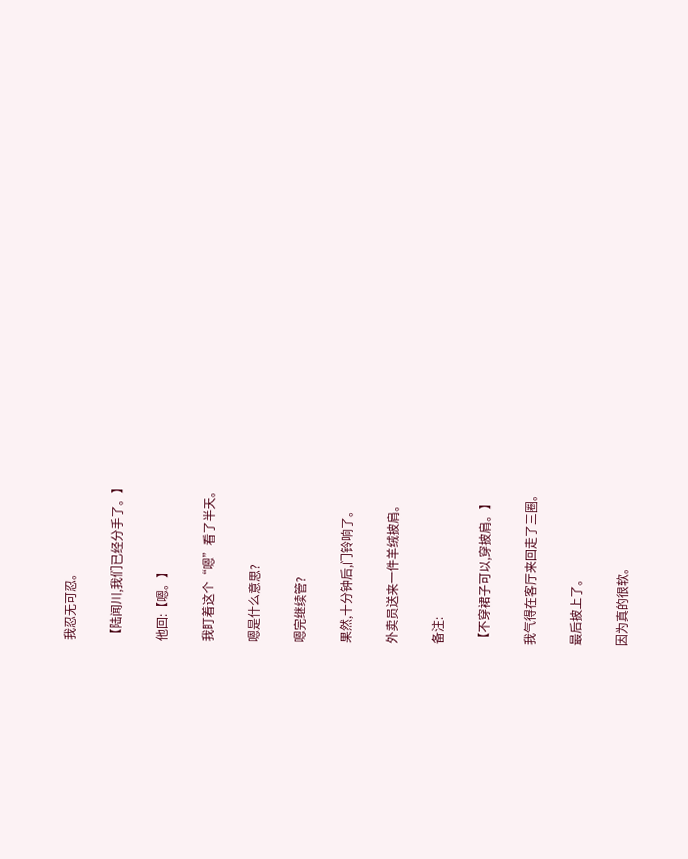我忍无可忍。

【陆闻川,我们已经分手了。】

他回:【嗯。】

我盯着这个“嗯”看了半天。

嗯是什么意思?

嗯完继续管?

果然,十分钟后,门铃响了。

外卖员送来一件羊绒披肩。

备注:

【不穿裙子可以,穿披肩。】

我气得在客厅来回走了三圈。

最后披上了。

因为真的很软。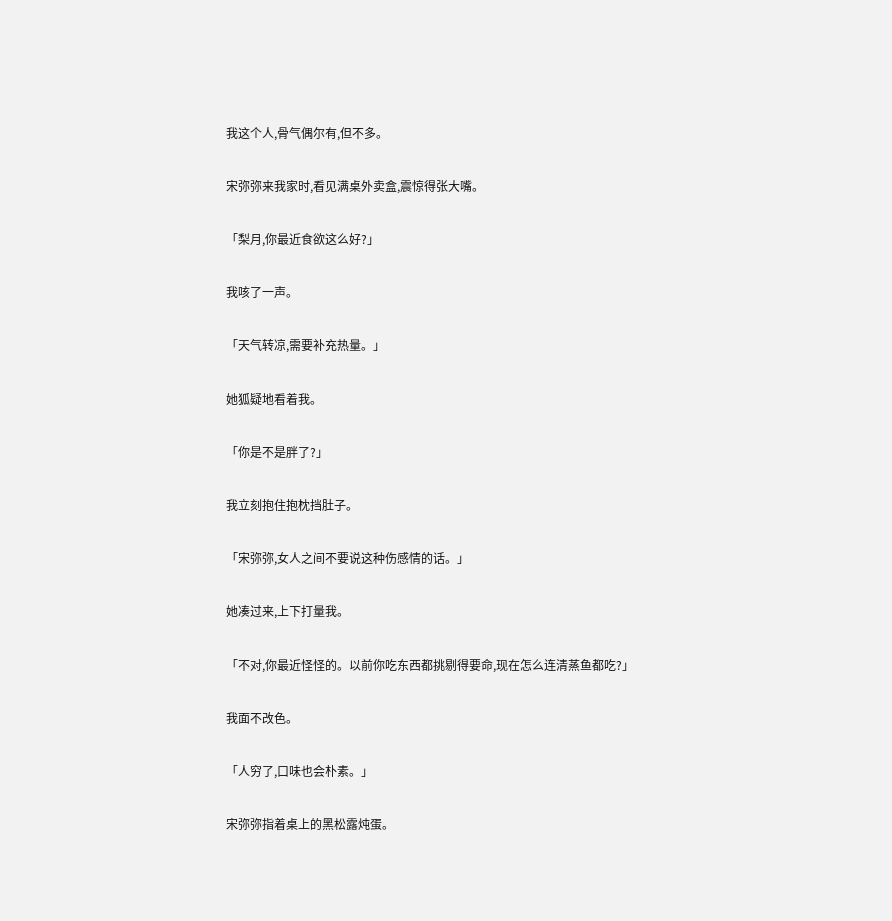我这个人,骨气偶尔有,但不多。

宋弥弥来我家时,看见满桌外卖盒,震惊得张大嘴。

「梨月,你最近食欲这么好?」

我咳了一声。

「天气转凉,需要补充热量。」

她狐疑地看着我。

「你是不是胖了?」

我立刻抱住抱枕挡肚子。

「宋弥弥,女人之间不要说这种伤感情的话。」

她凑过来,上下打量我。

「不对,你最近怪怪的。以前你吃东西都挑剔得要命,现在怎么连清蒸鱼都吃?」

我面不改色。

「人穷了,口味也会朴素。」

宋弥弥指着桌上的黑松露炖蛋。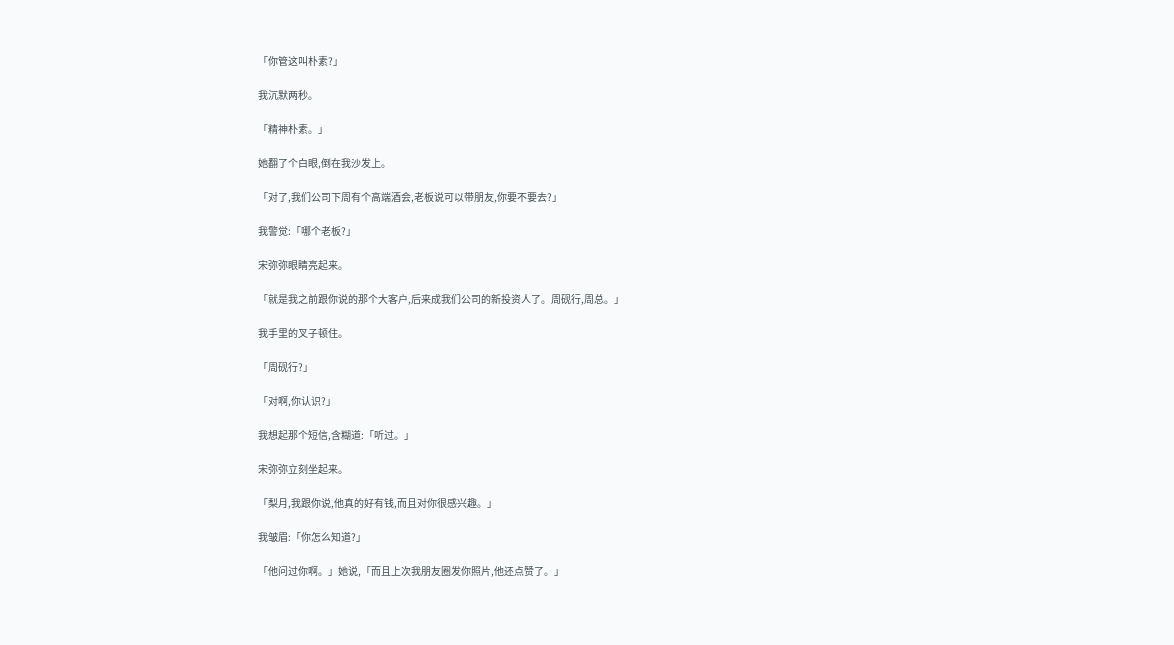「你管这叫朴素?」

我沉默两秒。

「精神朴素。」

她翻了个白眼,倒在我沙发上。

「对了,我们公司下周有个高端酒会,老板说可以带朋友,你要不要去?」

我警觉:「哪个老板?」

宋弥弥眼睛亮起来。

「就是我之前跟你说的那个大客户,后来成我们公司的新投资人了。周砚行,周总。」

我手里的叉子顿住。

「周砚行?」

「对啊,你认识?」

我想起那个短信,含糊道:「听过。」

宋弥弥立刻坐起来。

「梨月,我跟你说,他真的好有钱,而且对你很感兴趣。」

我皱眉:「你怎么知道?」

「他问过你啊。」她说,「而且上次我朋友圈发你照片,他还点赞了。」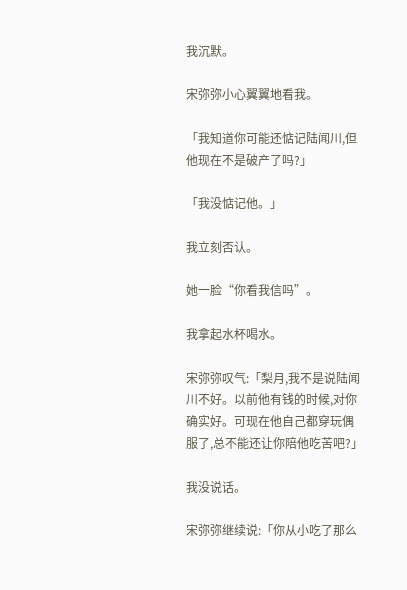我沉默。

宋弥弥小心翼翼地看我。

「我知道你可能还惦记陆闻川,但他现在不是破产了吗?」

「我没惦记他。」

我立刻否认。

她一脸“你看我信吗”。

我拿起水杯喝水。

宋弥弥叹气:「梨月,我不是说陆闻川不好。以前他有钱的时候,对你确实好。可现在他自己都穿玩偶服了,总不能还让你陪他吃苦吧?」

我没说话。

宋弥弥继续说:「你从小吃了那么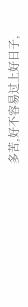多苦,好不容易过上好日子,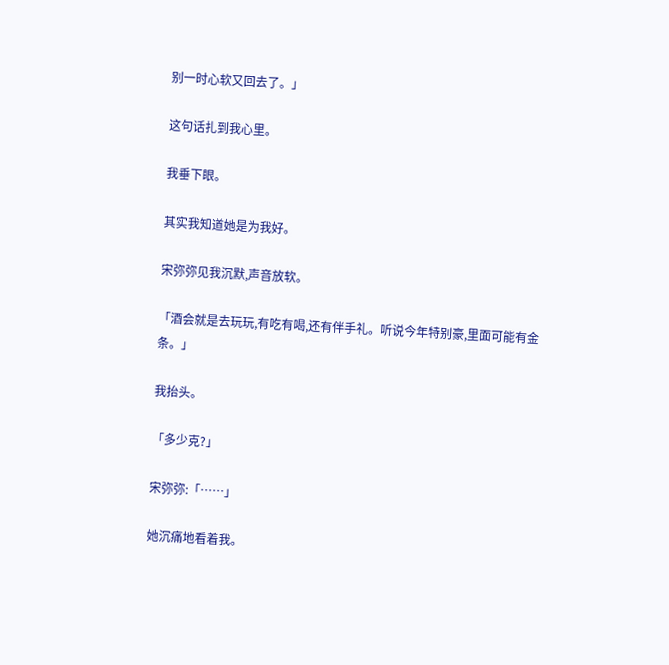别一时心软又回去了。」

这句话扎到我心里。

我垂下眼。

其实我知道她是为我好。

宋弥弥见我沉默,声音放软。

「酒会就是去玩玩,有吃有喝,还有伴手礼。听说今年特别豪,里面可能有金条。」

我抬头。

「多少克?」

宋弥弥:「……」

她沉痛地看着我。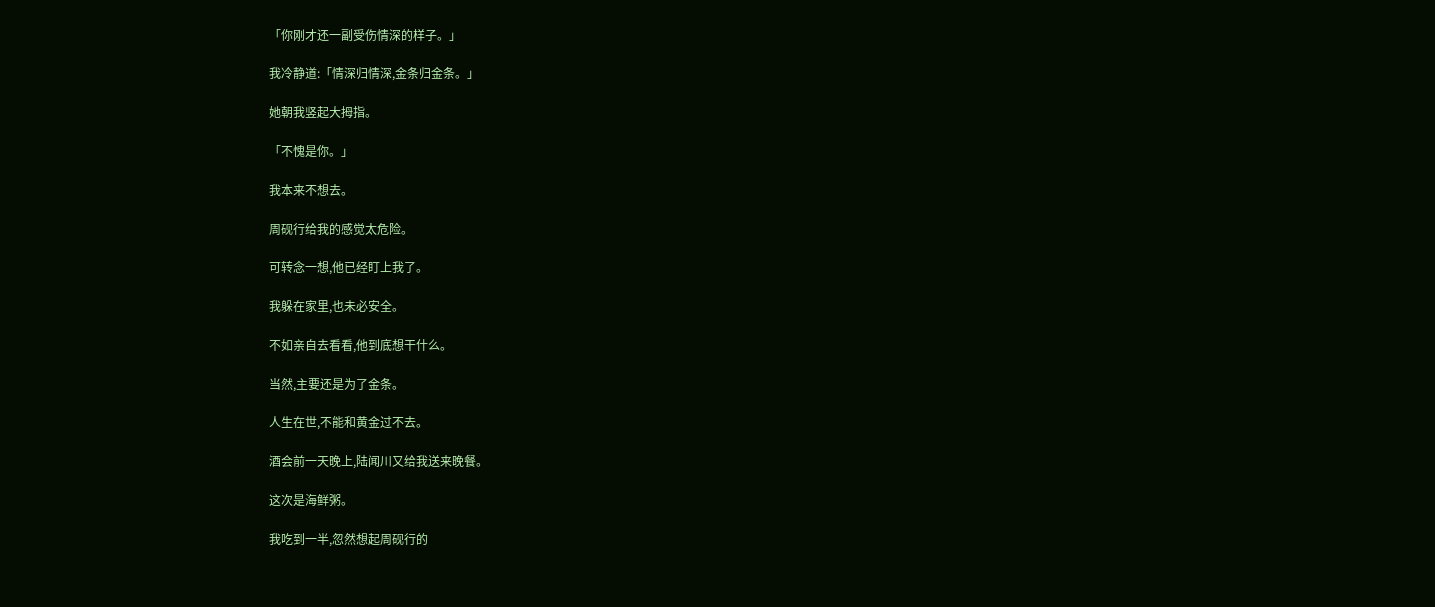「你刚才还一副受伤情深的样子。」

我冷静道:「情深归情深,金条归金条。」

她朝我竖起大拇指。

「不愧是你。」

我本来不想去。

周砚行给我的感觉太危险。

可转念一想,他已经盯上我了。

我躲在家里,也未必安全。

不如亲自去看看,他到底想干什么。

当然,主要还是为了金条。

人生在世,不能和黄金过不去。

酒会前一天晚上,陆闻川又给我送来晚餐。

这次是海鲜粥。

我吃到一半,忽然想起周砚行的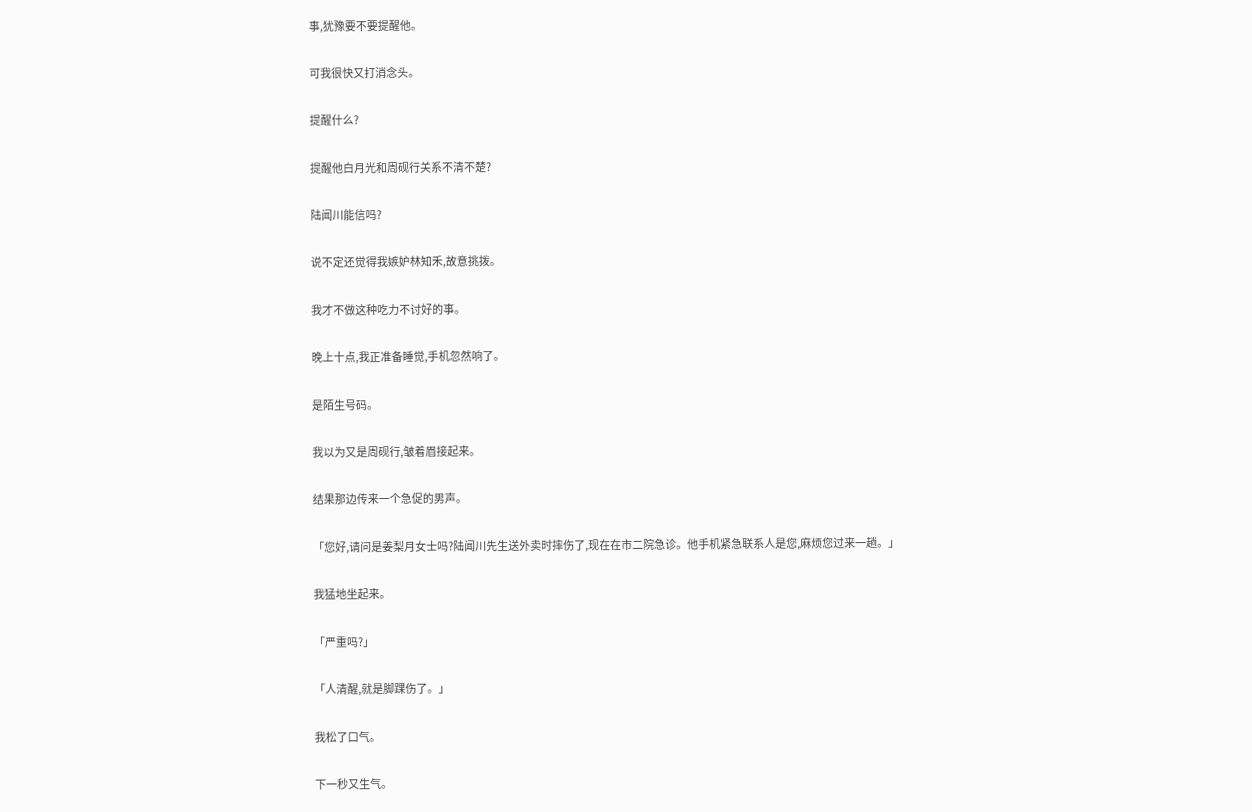事,犹豫要不要提醒他。

可我很快又打消念头。

提醒什么?

提醒他白月光和周砚行关系不清不楚?

陆闻川能信吗?

说不定还觉得我嫉妒林知禾,故意挑拨。

我才不做这种吃力不讨好的事。

晚上十点,我正准备睡觉,手机忽然响了。

是陌生号码。

我以为又是周砚行,皱着眉接起来。

结果那边传来一个急促的男声。

「您好,请问是姜梨月女士吗?陆闻川先生送外卖时摔伤了,现在在市二院急诊。他手机紧急联系人是您,麻烦您过来一趟。」

我猛地坐起来。

「严重吗?」

「人清醒,就是脚踝伤了。」

我松了口气。

下一秒又生气。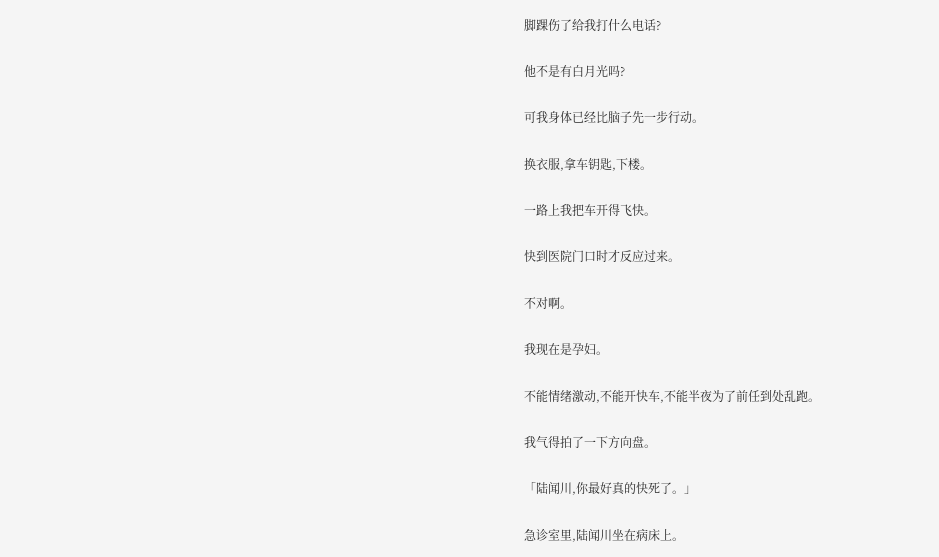脚踝伤了给我打什么电话?

他不是有白月光吗?

可我身体已经比脑子先一步行动。

换衣服,拿车钥匙,下楼。

一路上我把车开得飞快。

快到医院门口时才反应过来。

不对啊。

我现在是孕妇。

不能情绪激动,不能开快车,不能半夜为了前任到处乱跑。

我气得拍了一下方向盘。

「陆闻川,你最好真的快死了。」

急诊室里,陆闻川坐在病床上。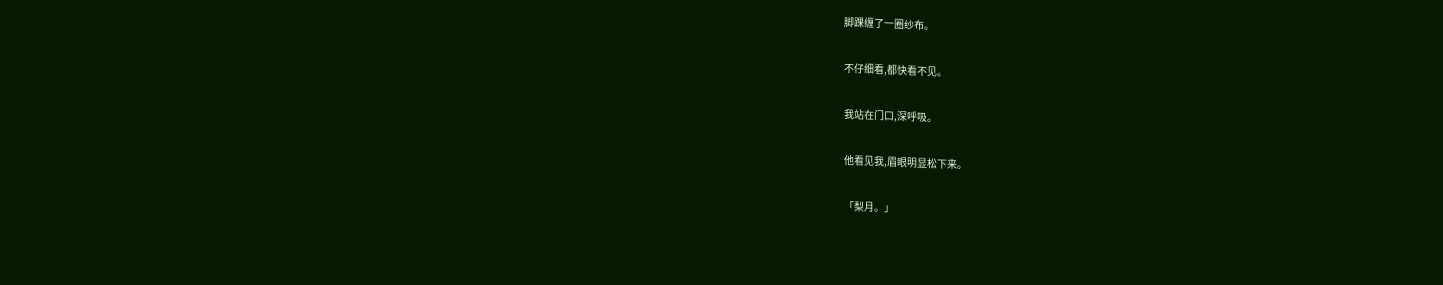脚踝缠了一圈纱布。

不仔细看,都快看不见。

我站在门口,深呼吸。

他看见我,眉眼明显松下来。

「梨月。」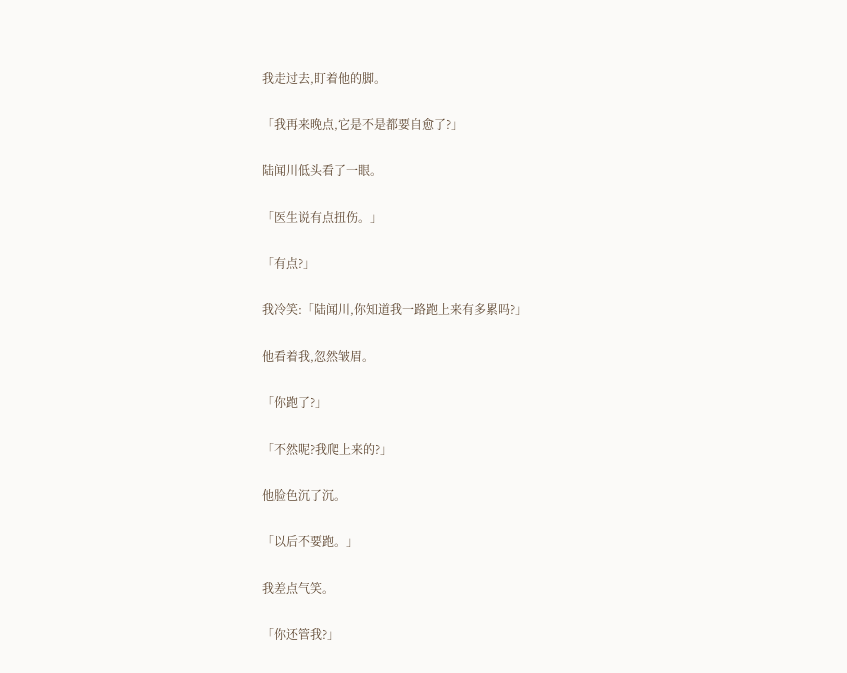我走过去,盯着他的脚。

「我再来晚点,它是不是都要自愈了?」

陆闻川低头看了一眼。

「医生说有点扭伤。」

「有点?」

我冷笑:「陆闻川,你知道我一路跑上来有多累吗?」

他看着我,忽然皱眉。

「你跑了?」

「不然呢?我爬上来的?」

他脸色沉了沉。

「以后不要跑。」

我差点气笑。

「你还管我?」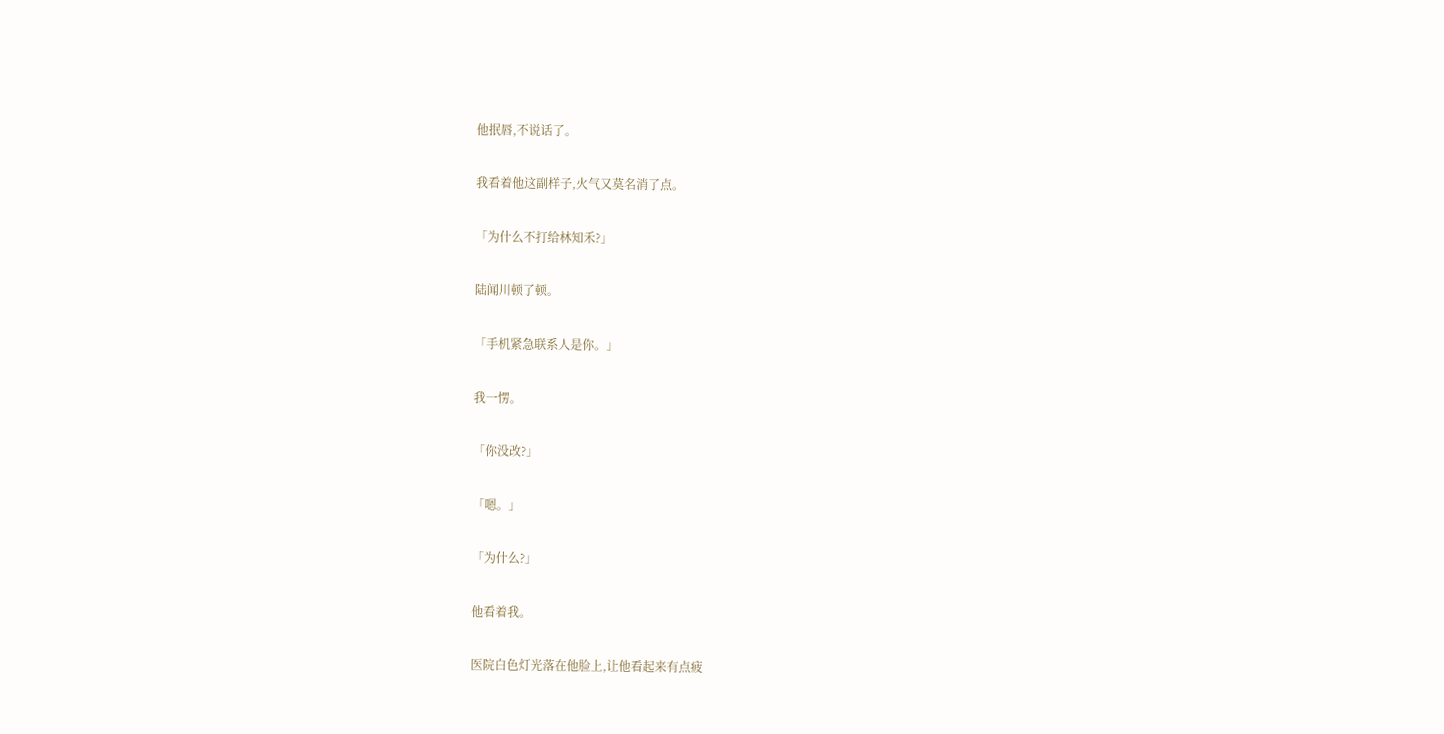他抿唇,不说话了。

我看着他这副样子,火气又莫名消了点。

「为什么不打给林知禾?」

陆闻川顿了顿。

「手机紧急联系人是你。」

我一愣。

「你没改?」

「嗯。」

「为什么?」

他看着我。

医院白色灯光落在他脸上,让他看起来有点疲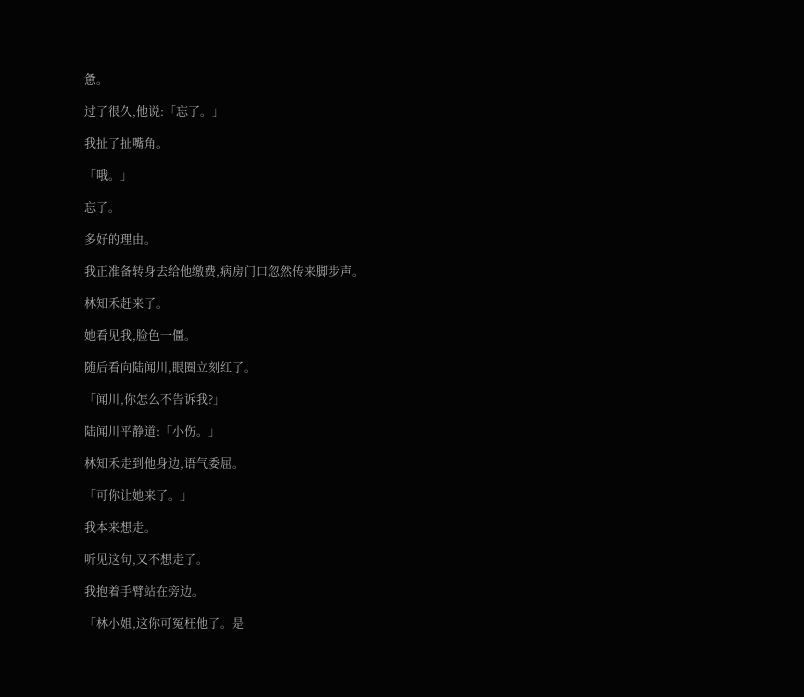惫。

过了很久,他说:「忘了。」

我扯了扯嘴角。

「哦。」

忘了。

多好的理由。

我正准备转身去给他缴费,病房门口忽然传来脚步声。

林知禾赶来了。

她看见我,脸色一僵。

随后看向陆闻川,眼圈立刻红了。

「闻川,你怎么不告诉我?」

陆闻川平静道:「小伤。」

林知禾走到他身边,语气委屈。

「可你让她来了。」

我本来想走。

听见这句,又不想走了。

我抱着手臂站在旁边。

「林小姐,这你可冤枉他了。是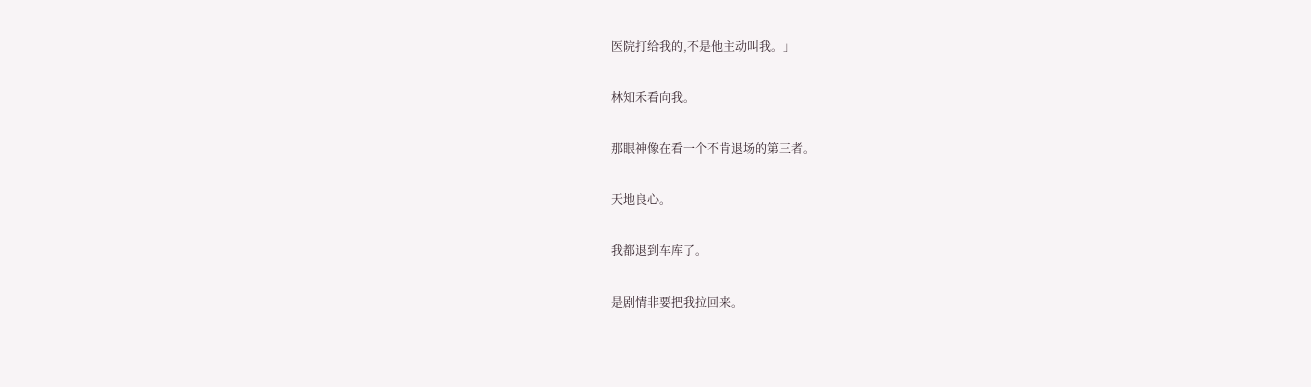医院打给我的,不是他主动叫我。」

林知禾看向我。

那眼神像在看一个不肯退场的第三者。

天地良心。

我都退到车库了。

是剧情非要把我拉回来。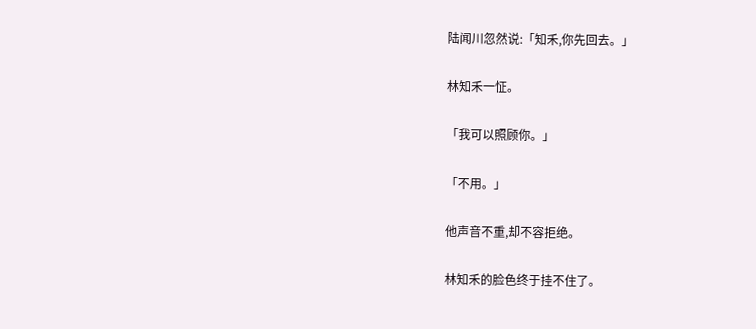陆闻川忽然说:「知禾,你先回去。」

林知禾一怔。

「我可以照顾你。」

「不用。」

他声音不重,却不容拒绝。

林知禾的脸色终于挂不住了。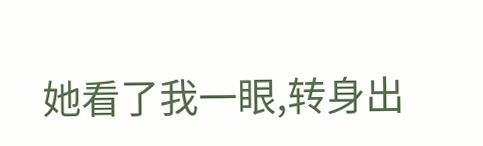她看了我一眼,转身出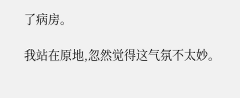了病房。

我站在原地,忽然觉得这气氛不太妙。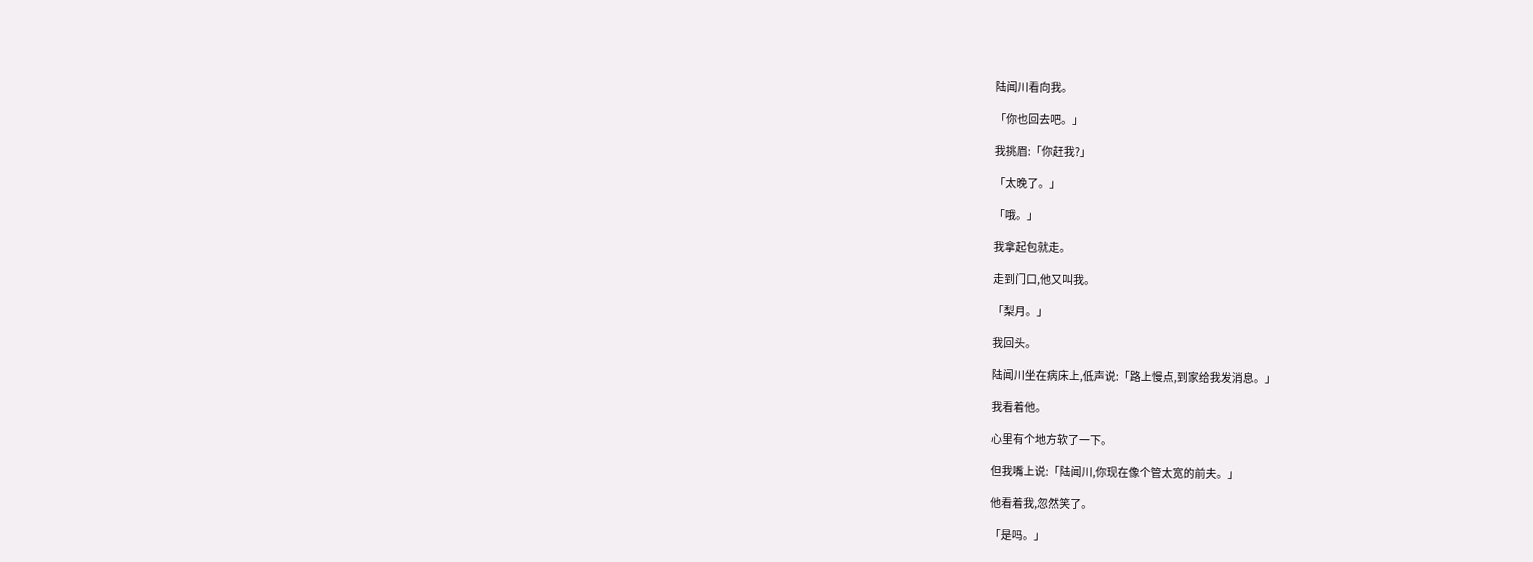陆闻川看向我。

「你也回去吧。」

我挑眉:「你赶我?」

「太晚了。」

「哦。」

我拿起包就走。

走到门口,他又叫我。

「梨月。」

我回头。

陆闻川坐在病床上,低声说:「路上慢点,到家给我发消息。」

我看着他。

心里有个地方软了一下。

但我嘴上说:「陆闻川,你现在像个管太宽的前夫。」

他看着我,忽然笑了。

「是吗。」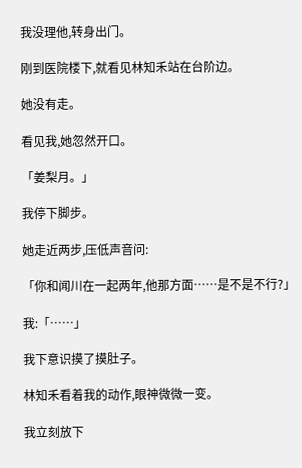我没理他,转身出门。

刚到医院楼下,就看见林知禾站在台阶边。

她没有走。

看见我,她忽然开口。

「姜梨月。」

我停下脚步。

她走近两步,压低声音问:

「你和闻川在一起两年,他那方面……是不是不行?」

我:「……」

我下意识摸了摸肚子。

林知禾看着我的动作,眼神微微一变。

我立刻放下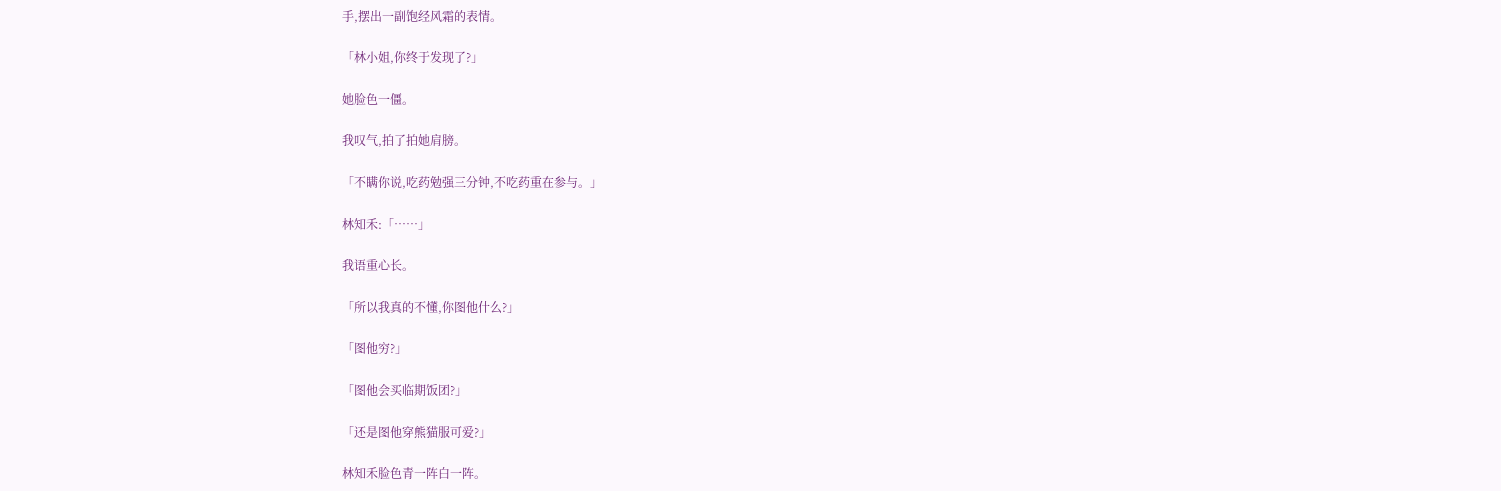手,摆出一副饱经风霜的表情。

「林小姐,你终于发现了?」

她脸色一僵。

我叹气,拍了拍她肩膀。

「不瞒你说,吃药勉强三分钟,不吃药重在参与。」

林知禾:「……」

我语重心长。

「所以我真的不懂,你图他什么?」

「图他穷?」

「图他会买临期饭团?」

「还是图他穿熊猫服可爱?」

林知禾脸色青一阵白一阵。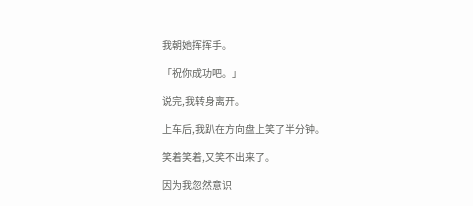我朝她挥挥手。

「祝你成功吧。」

说完,我转身离开。

上车后,我趴在方向盘上笑了半分钟。

笑着笑着,又笑不出来了。

因为我忽然意识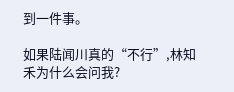到一件事。

如果陆闻川真的“不行”,林知禾为什么会问我?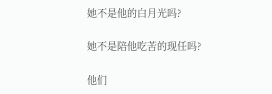她不是他的白月光吗?

她不是陪他吃苦的现任吗?

他们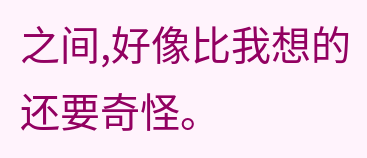之间,好像比我想的还要奇怪。